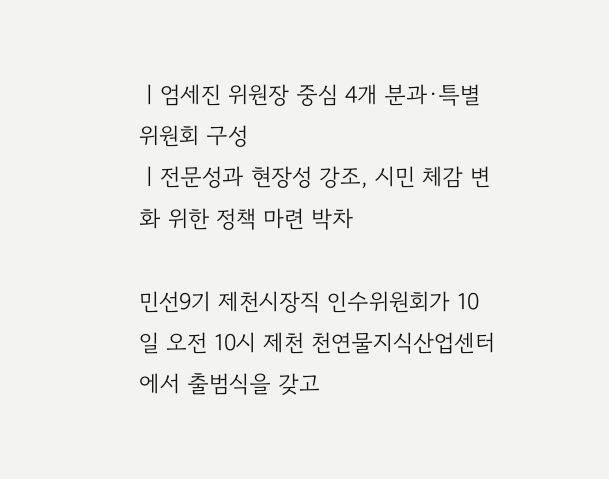ㅣ엄세진 위원장 중심 4개 분과·특별위원회 구성
ㅣ전문성과 현장성 강조, 시민 체감 변화 위한 정책 마련 박차

민선9기 제천시장직 인수위원회가 10일 오전 10시 제천 천연물지식산업센터에서 출범식을 갖고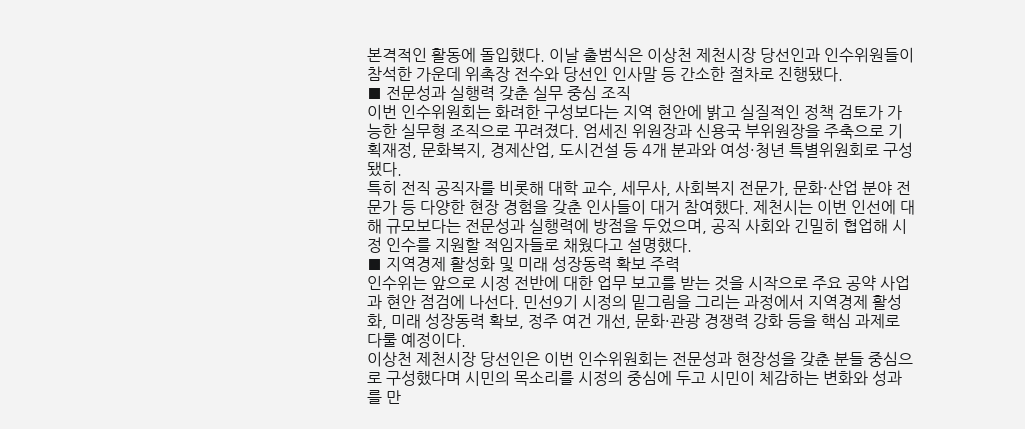본격적인 활동에 돌입했다. 이날 출범식은 이상천 제천시장 당선인과 인수위원들이 참석한 가운데 위촉장 전수와 당선인 인사말 등 간소한 절차로 진행됐다.
■ 전문성과 실행력 갖춘 실무 중심 조직
이번 인수위원회는 화려한 구성보다는 지역 현안에 밝고 실질적인 정책 검토가 가능한 실무형 조직으로 꾸려졌다. 엄세진 위원장과 신용국 부위원장을 주축으로 기획재정, 문화복지, 경제산업, 도시건설 등 4개 분과와 여성·청년 특별위원회로 구성됐다.
특히 전직 공직자를 비롯해 대학 교수, 세무사, 사회복지 전문가, 문화·산업 분야 전문가 등 다양한 현장 경험을 갖춘 인사들이 대거 참여했다. 제천시는 이번 인선에 대해 규모보다는 전문성과 실행력에 방점을 두었으며, 공직 사회와 긴밀히 협업해 시정 인수를 지원할 적임자들로 채웠다고 설명했다.
■ 지역경제 활성화 및 미래 성장동력 확보 주력
인수위는 앞으로 시정 전반에 대한 업무 보고를 받는 것을 시작으로 주요 공약 사업과 현안 점검에 나선다. 민선9기 시정의 밑그림을 그리는 과정에서 지역경제 활성화, 미래 성장동력 확보, 정주 여건 개선, 문화·관광 경쟁력 강화 등을 핵심 과제로 다룰 예정이다.
이상천 제천시장 당선인은 이번 인수위원회는 전문성과 현장성을 갖춘 분들 중심으로 구성했다며 시민의 목소리를 시정의 중심에 두고 시민이 체감하는 변화와 성과를 만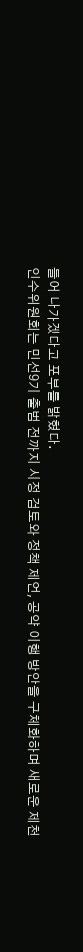들어 나가겠다고 포부를 밝혔다.
인수위원회는 민선9기 출범 전까지 시정 검토와 정책 제언, 공약 이행 방안을 구체화하며 새로운 제천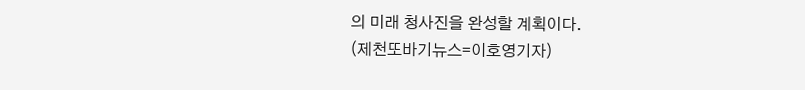의 미래 청사진을 완성할 계획이다.
(제천또바기뉴스=이호영기자)